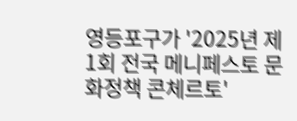영등포구가 '2025년 제1회 전국 메니페스토 문화정책 콘체르토'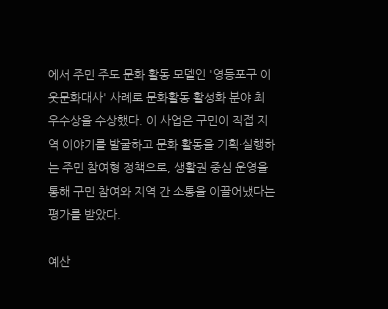에서 주민 주도 문화 활동 모델인 '영등포구 이웃문화대사' 사례로 문화활동 활성화 분야 최우수상을 수상했다. 이 사업은 구민이 직접 지역 이야기를 발굴하고 문화 활동을 기획·실행하는 주민 참여형 정책으로, 생활권 중심 운영을 통해 구민 참여와 지역 간 소통을 이끌어냈다는 평가를 받았다.

예산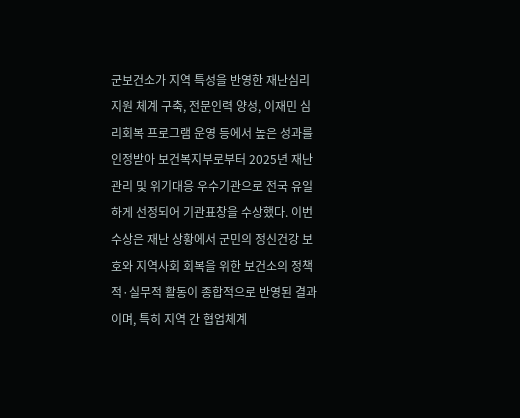군보건소가 지역 특성을 반영한 재난심리지원 체계 구축, 전문인력 양성, 이재민 심리회복 프로그램 운영 등에서 높은 성과를 인정받아 보건복지부로부터 2025년 재난관리 및 위기대응 우수기관으로 전국 유일하게 선정되어 기관표창을 수상했다. 이번 수상은 재난 상황에서 군민의 정신건강 보호와 지역사회 회복을 위한 보건소의 정책적·실무적 활동이 종합적으로 반영된 결과이며, 특히 지역 간 협업체계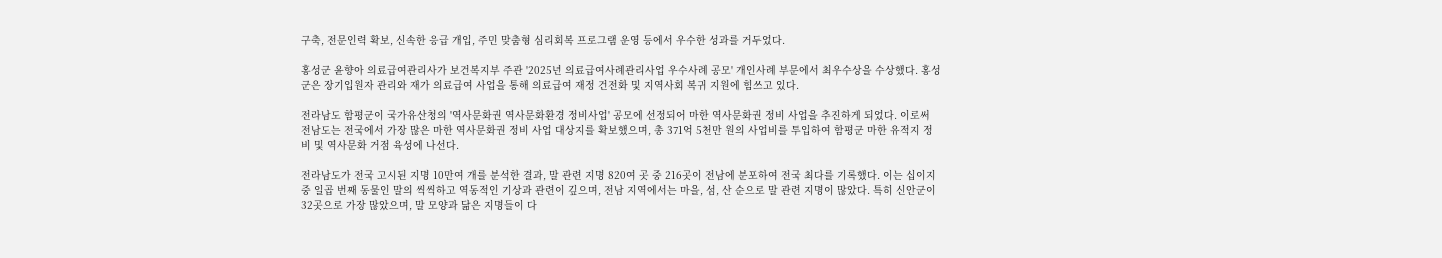구축, 전문인력 확보, 신속한 응급 개입, 주민 맞춤형 심리회복 프로그램 운영 등에서 우수한 성과를 거두었다.

홍성군 윤향아 의료급여관리사가 보건복지부 주관 '2025년 의료급여사례관리사업 우수사례 공모' 개인사례 부문에서 최우수상을 수상했다. 홍성군은 장기입원자 관리와 재가 의료급여 사업을 통해 의료급여 재정 건전화 및 지역사회 복귀 지원에 힘쓰고 있다.

전라남도 함평군이 국가유산청의 '역사문화권 역사문화환경 정비사업' 공모에 선정되어 마한 역사문화권 정비 사업을 추진하게 되었다. 이로써 전남도는 전국에서 가장 많은 마한 역사문화권 정비 사업 대상지를 확보했으며, 총 371억 5천만 원의 사업비를 투입하여 함평군 마한 유적지 정비 및 역사문화 거점 육성에 나선다.

전라남도가 전국 고시된 지명 10만여 개를 분석한 결과, 말 관련 지명 820여 곳 중 216곳이 전남에 분포하여 전국 최다를 기록했다. 이는 십이지 중 일곱 번째 동물인 말의 씩씩하고 역동적인 기상과 관련이 깊으며, 전남 지역에서는 마을, 섬, 산 순으로 말 관련 지명이 많았다. 특히 신안군이 32곳으로 가장 많았으며, 말 모양과 닮은 지명들이 다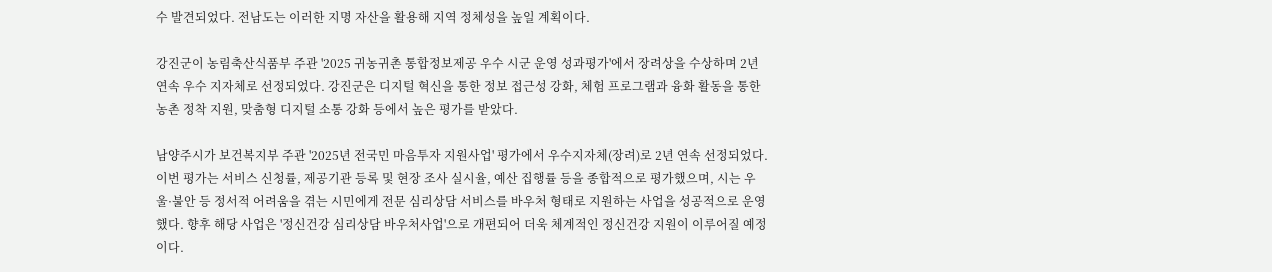수 발견되었다. 전남도는 이러한 지명 자산을 활용해 지역 정체성을 높일 계획이다.

강진군이 농림축산식품부 주관 '2025 귀농귀촌 통합정보제공 우수 시군 운영 성과평가'에서 장려상을 수상하며 2년 연속 우수 지자체로 선정되었다. 강진군은 디지털 혁신을 통한 정보 접근성 강화, 체험 프로그램과 융화 활동을 통한 농촌 정착 지원, 맞춤형 디지털 소통 강화 등에서 높은 평가를 받았다.

남양주시가 보건복지부 주관 '2025년 전국민 마음투자 지원사업' 평가에서 우수지자체(장려)로 2년 연속 선정되었다. 이번 평가는 서비스 신청률, 제공기관 등록 및 현장 조사 실시율, 예산 집행률 등을 종합적으로 평가했으며, 시는 우울·불안 등 정서적 어려움을 겪는 시민에게 전문 심리상담 서비스를 바우처 형태로 지원하는 사업을 성공적으로 운영했다. 향후 해당 사업은 '정신건강 심리상담 바우처사업'으로 개편되어 더욱 체계적인 정신건강 지원이 이루어질 예정이다.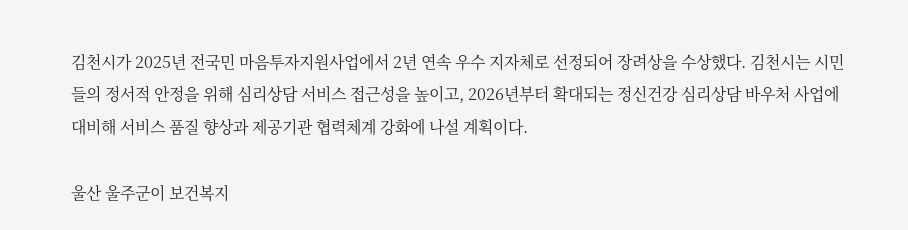김천시가 2025년 전국민 마음투자지원사업에서 2년 연속 우수 지자체로 선정되어 장려상을 수상했다. 김천시는 시민들의 정서적 안정을 위해 심리상담 서비스 접근성을 높이고, 2026년부터 확대되는 정신건강 심리상담 바우처 사업에 대비해 서비스 품질 향상과 제공기관 협력체계 강화에 나설 계획이다.

울산 울주군이 보건복지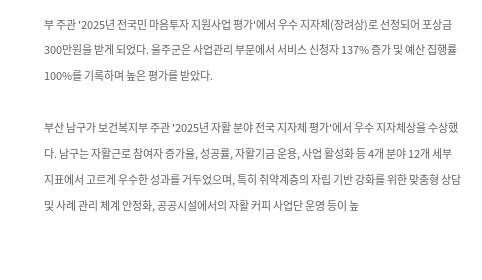부 주관 '2025년 전국민 마음투자 지원사업 평가'에서 우수 지자체(장려상)로 선정되어 포상금 300만원을 받게 되었다. 울주군은 사업관리 부문에서 서비스 신청자 137% 증가 및 예산 집행률 100%를 기록하며 높은 평가를 받았다.

부산 남구가 보건복지부 주관 '2025년 자활 분야 전국 지자체 평가'에서 우수 지자체상을 수상했다. 남구는 자활근로 참여자 증가율, 성공률, 자활기금 운용, 사업 활성화 등 4개 분야 12개 세부 지표에서 고르게 우수한 성과를 거두었으며, 특히 취약계층의 자립 기반 강화를 위한 맞춤형 상담 및 사례 관리 체계 안정화, 공공시설에서의 자활 커피 사업단 운영 등이 높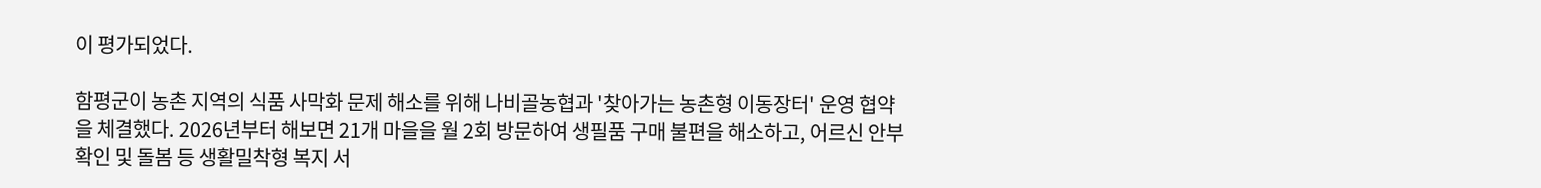이 평가되었다.

함평군이 농촌 지역의 식품 사막화 문제 해소를 위해 나비골농협과 '찾아가는 농촌형 이동장터' 운영 협약을 체결했다. 2026년부터 해보면 21개 마을을 월 2회 방문하여 생필품 구매 불편을 해소하고, 어르신 안부 확인 및 돌봄 등 생활밀착형 복지 서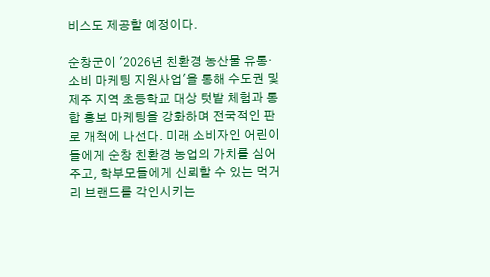비스도 제공할 예정이다.

순창군이 '2026년 친환경 농산물 유통·소비 마케팅 지원사업'을 통해 수도권 및 제주 지역 초등학교 대상 텃밭 체험과 통합 홍보 마케팅을 강화하며 전국적인 판로 개척에 나선다. 미래 소비자인 어린이들에게 순창 친환경 농업의 가치를 심어주고, 학부모들에게 신뢰할 수 있는 먹거리 브랜드를 각인시키는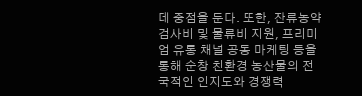데 중점을 둔다. 또한, 잔류농약 검사비 및 물류비 지원, 프리미엄 유통 채널 공동 마케팅 등을 통해 순창 친환경 농산물의 전국적인 인지도와 경쟁력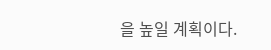을 높일 계획이다.